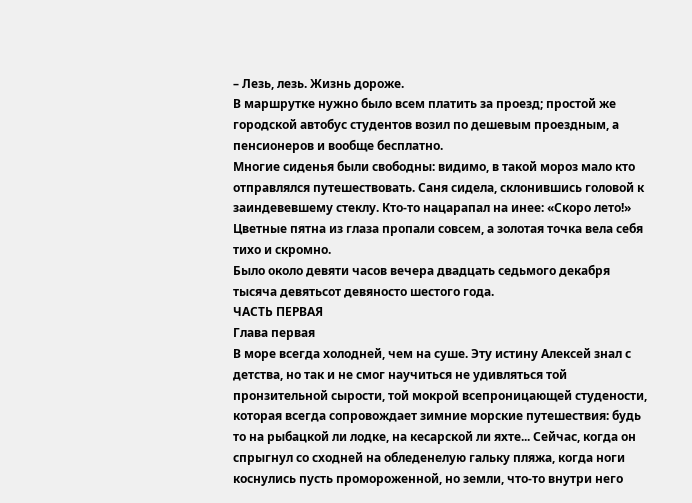– Лезь, лезь. Жизнь дороже.
В маршрутке нужно было всем платить за проезд; простой же городской автобус студентов возил по дешевым проездным, а пенсионеров и вообще бесплатно.
Многие сиденья были свободны: видимо, в такой мороз мало кто отправлялся путешествовать. Саня сидела, склонившись головой к заиндевевшему стеклу. Кто-то нацарапал на инее: «Скоро лето!» Цветные пятна из глаза пропали совсем, а золотая точка вела себя тихо и скромно.
Было около девяти часов вечера двадцать седьмого декабря тысяча девятьсот девяносто шестого года.
ЧАСТЬ ПЕРВАЯ
Глава первая
В море всегда холодней, чем на суше. Эту истину Алексей знал с детства, но так и не смог научиться не удивляться той пронзительной сырости, той мокрой всепроницающей студености, которая всегда сопровождает зимние морские путешествия: будь то на рыбацкой ли лодке, на кесарской ли яхте... Сейчас, когда он спрыгнул со сходней на обледенелую гальку пляжа, когда ноги коснулись пусть промороженной, но земли, что-то внутри него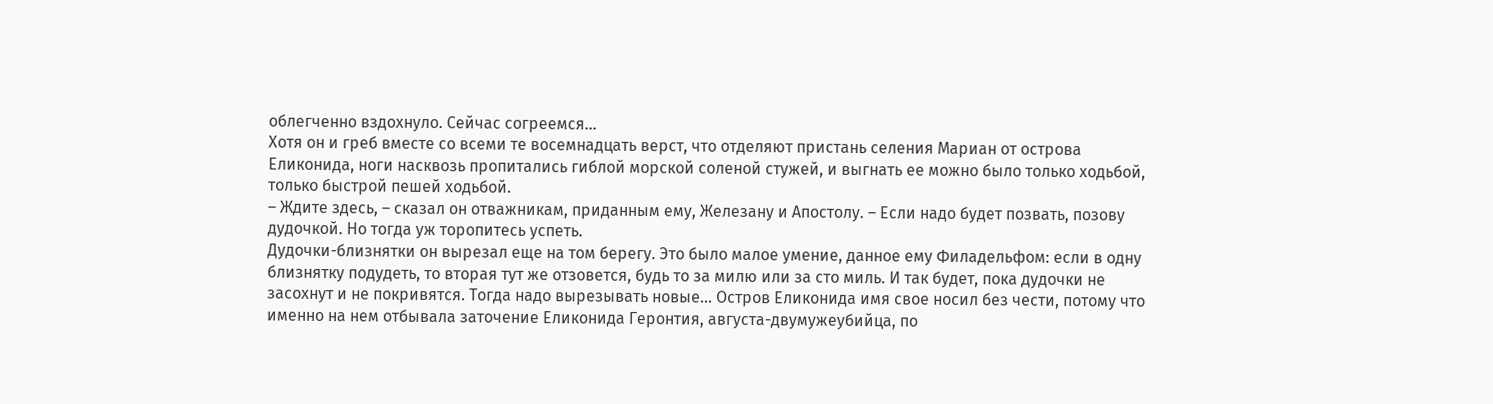облегченно вздохнуло. Сейчас согреемся...
Хотя он и греб вместе со всеми те восемнадцать верст, что отделяют пристань селения Мариан от острова Еликонида, ноги насквозь пропитались гиблой морской соленой стужей, и выгнать ее можно было только ходьбой, только быстрой пешей ходьбой.
– Ждите здесь, – сказал он отважникам, приданным ему, Железану и Апостолу. – Если надо будет позвать, позову дудочкой. Но тогда уж торопитесь успеть.
Дудочки-близнятки он вырезал еще на том берегу. Это было малое умение, данное ему Филадельфом: если в одну близнятку подудеть, то вторая тут же отзовется, будь то за милю или за сто миль. И так будет, пока дудочки не засохнут и не покривятся. Тогда надо вырезывать новые... Остров Еликонида имя свое носил без чести, потому что именно на нем отбывала заточение Еликонида Геронтия, августа-двумужеубийца, по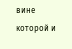вине которой и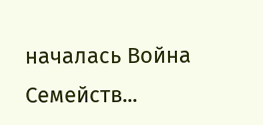началась Война Семейств...